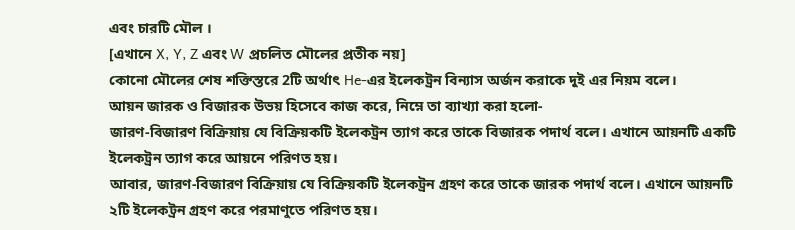এবং চারটি মৌল ।
[এখানে X, Y, Z এবং W প্রচলিত মৌলের প্রতীক নয়]
কোনো মৌলের শেষ শক্তিস্তরে 2টি অর্থাৎ He-এর ইলেকট্রন বিন্যাস অর্জন করাকে দুই এর নিয়ম বলে।
আয়ন জারক ও বিজারক উভয় হিসেবে কাজ করে, নিম্নে তা ব্যাখ্যা করা হলো-
জারণ-বিজারণ বিক্রিয়ায় যে বিক্রিয়কটি ইলেকট্রন ত্যাগ করে তাকে বিজারক পদার্থ বলে। এখানে আয়নটি একটি ইলেকট্রন ত্যাগ করে আয়নে পরিণত হয়।
আবার, জারণ-বিজারণ বিক্রিয়ায় যে বিক্রিয়কটি ইলেকট্রন গ্রহণ করে তাকে জারক পদার্থ বলে। এখানে আয়নটি ২টি ইলেকট্রন গ্রহণ করে পরমাণুতে পরিণত হয়।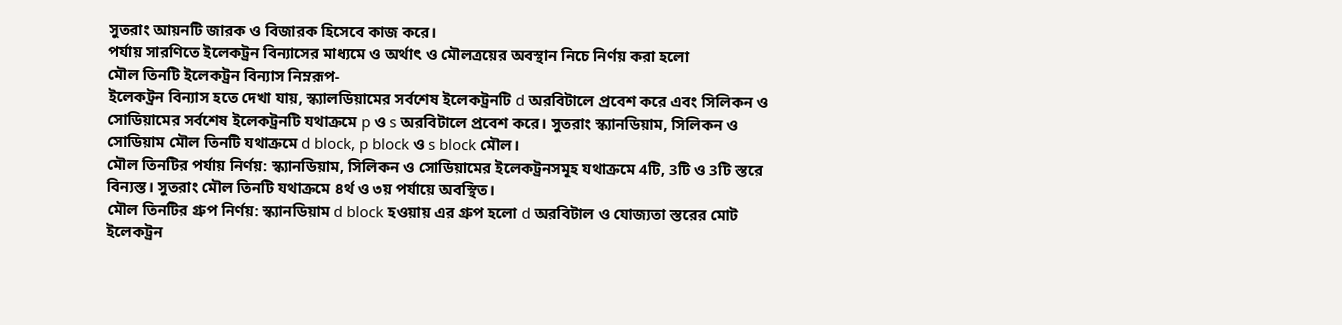সুতরাং আয়নটি জারক ও বিজারক হিসেবে কাজ করে।
পর্যায় সারণিতে ইলেকট্রন বিন্যাসের মাধ্যমে ও অর্থাৎ ও মৌলত্রয়ের অবস্থান নিচে নির্ণয় করা হলো
মৌল তিনটি ইলেকট্রন বিন্যাস নিম্নরূপ-
ইলেকট্রন বিন্যাস হতে দেখা যায়, স্ক্যালডিয়ামের সর্বশেষ ইলেকট্রনটি d অরবিটালে প্রবেশ করে এবং সিলিকন ও সোডিয়ামের সর্বশেষ ইলেকট্রনটি যথাক্রমে p ও s অরবিটালে প্রবেশ করে। সুতরাং স্ক্যানডিয়াম, সিলিকন ও সোডিয়াম মৌল তিনটি যথাক্রমে d block, p block ও s block মৌল।
মৌল তিনটির পর্যায় নির্ণয়: স্ক্যানডিয়াম, সিলিকন ও সোডিয়ামের ইলেকট্রনসমূহ যথাক্রমে 4টি, 3টি ও 3টি স্তরে বিন্যস্ত। সুতরাং মৌল তিনটি যথাক্রমে ৪র্থ ও ৩য় পর্যায়ে অবস্থিত।
মৌল তিনটির গ্রুপ নির্ণয়: স্ক্যানডিয়াম d block হওয়ায় এর গ্রুপ হলো d অরবিটাল ও যোজ্যতা স্তরের মোট ইলেকট্রন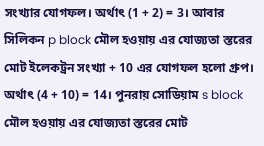সংখ্যার যোগফল। অর্থাৎ (1 + 2) = 3। আবার সিলিকন p block মৌল হওয়ায় এর যোজ্যতা স্তরের মোট ইলেকট্রন সংখ্যা + 10 এর যোগফল হলো গ্রুপ। অর্থাৎ (4 + 10) = 14। পুনরায় সোডিয়াম s block মৌল হওয়ায় এর যোজ্যতা স্তরের মোট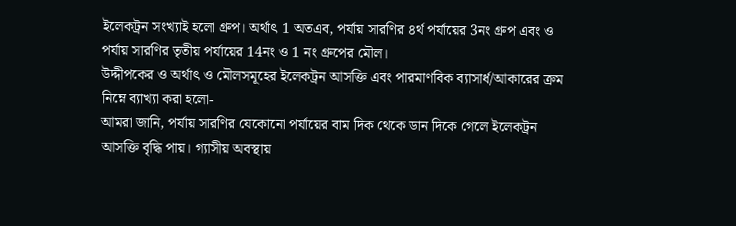ইলেকট্রন সংখ্যাই হলো গ্রুপ। অর্থাৎ 1 অতএব, পর্যায় সারণির ৪র্থ পর্যায়ের 3নং গ্রুপ এবং ও পর্যায় সারণির তৃতীয় পর্যায়ের 14নং ও 1 নং গ্রুপের মৌল।
উদ্দীপকের ও অর্থাৎ ও মৌলসমূহের ইলেকট্রন আসক্তি এবং পারমাণবিক ব্যাসার্ধ/আকারের ক্রম নিম্নে ব্যাখ্যা করা হলো-
আমরা জানি, পর্যায় সারণির যেকোনো পর্যায়ের বাম দিক থেকে ডান দিকে গেলে ইলেকট্রন আসক্তি বৃদ্ধি পায়। গ্যাসীয় অবস্থায়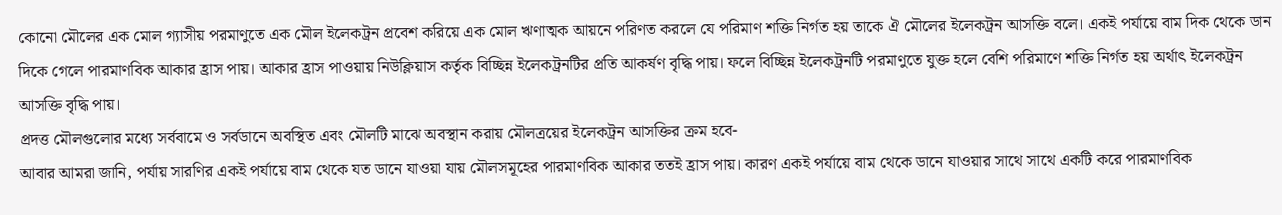কোনো মৌলের এক মোল গ্যাসীয় পরমাণুতে এক মৌল ইলেকট্রন প্রবেশ করিয়ে এক মোল ঋণাত্মক আয়নে পরিণত করলে যে পরিমাণ শক্তি নির্গত হয় তাকে ঐ মৌলের ইলেকট্রন আসক্তি বলে। একই পর্যায়ে বাম দিক থেকে ডান দিকে গেলে পারমাণবিক আকার হ্রাস পায়। আকার হ্রাস পাওয়ায় নিউক্লিয়াস কর্তৃক বিচ্ছিন্ন ইলেকট্রনটির প্রতি আকর্ষণ বৃদ্ধি পায়। ফলে বিচ্ছিন্ন ইলেকট্রনটি পরমাণুতে যুক্ত হলে বেশি পরিমাণে শক্তি নির্গত হয় অর্থাৎ ইলেকট্রন আসক্তি বৃদ্ধি পায়।
প্রদত্ত মৌলগুলোর মধ্যে সর্ববামে ও সর্বডানে অবস্থিত এবং মৌলটি মাঝে অবস্থান করায় মৌলত্রয়ের ইলেকট্রন আসক্তির ক্রম হবে-
আবার আমরা জানি, পর্যায় সারণির একই পর্যায়ে বাম থেকে যত ডানে যাওয়া যায় মৌলসমূহের পারমাণবিক আকার ততই হ্রাস পায়। কারণ একই পর্যায়ে বাম থেকে ডানে যাওয়ার সাথে সাথে একটি করে পারমাণবিক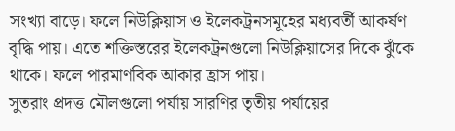সংখ্যা বাড়ে। ফলে নিউক্লিয়াস ও ইলেকট্রনসমূহের মধ্যবর্তী আকর্ষণ বৃদ্ধি পায়। এতে শক্তিস্তরের ইলেকট্রনগুলো নিউক্লিয়াসের দিকে ঝুঁকে থাকে। ফলে পারমাণবিক আকার হ্রাস পায়।
সুতরাং প্রদত্ত মৌলগুলো পর্যায় সারণির তৃতীয় পর্যায়ের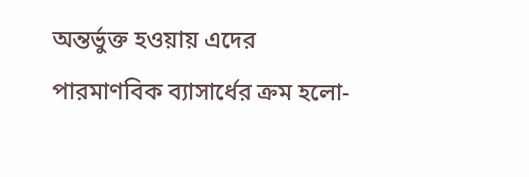অন্তর্ভুক্ত হওয়ায় এদের পারমাণবিক ব্যাসার্ধের ক্রম হলো-